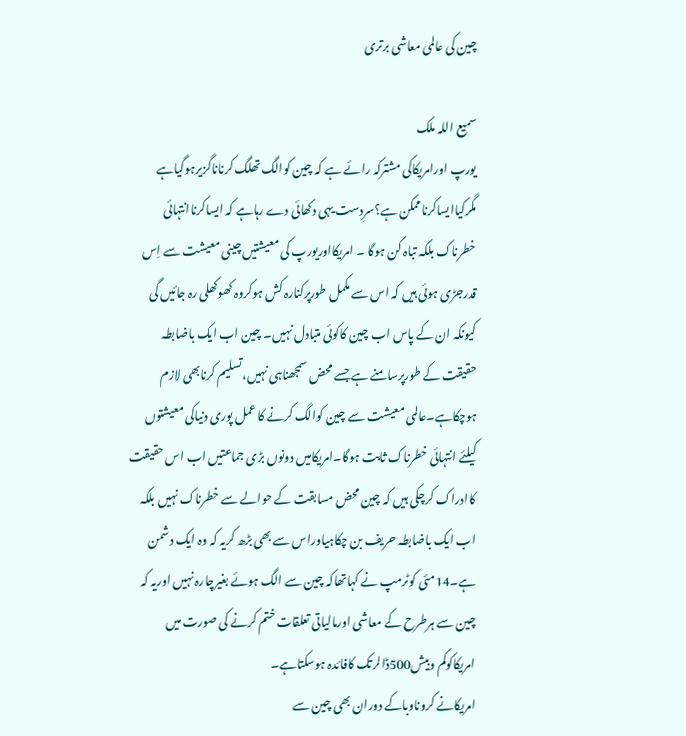چین کی عالمی معاشی برتری

سمیع اللہ ملک
یورپ اورامریکاکی مشترکہ رائے ہے کہ چین کوالگ تھلگ کرناناگزیرہوگیاہے مگرکیاایساکرناممکن ہے؟سرِدست یہی دکھائی دے رہاہے کہ ایساکرناانتہائی خطرناک بلکہ تباہ کن ہوگا ۔ امریکااوریورپ کی معیشتیں چینی معیشت سے اِس قدرجڑی ہوئی ہیں کہ اس سے مکمل طورپرکنارہ کش ہوکروہ کھوکھلی رہ جائیں گی کیونکہ ان کے پاس اب چین کاکوئی متبادل نہیں۔ چین اب ایک باضابطہ حقیقت کے طورپرسامنے ہے جسے محض سمجھناہی نہیں،تسلیم کرنابھی لازم ہوچکاہے۔عالمی معیشت سے چین کوالگ کرنے کا عمل پوری دنیاکی معیشتوں کیلئے انتہائی خطرناک ثابت ہوگا۔امریکامیں دونوں بڑی جماعتیں اب اس حقیقت کاادراک کرچکی ہیں کہ چین محض مسابقت کے حوالے سے خطرناک نہیں بلکہ اب ایک باضابطہ حریف بن چکاہیاوراس سے بھی بڑھ کریہ کہ وہ ایک دشمن ہے۔14مئی کوٹرمپ نے کہاتھاکہ چین سے الگ ہوئے بغیرچارہ نہیں اوریہ کہ چین سے ہرطرح کے معاشی اورمالیاتی تعلقات ختم کرنے کی صورت میں امریکاکوکم وبیش500ڈالرتک کافائدہ ہوسکتاہے۔
امریکانے کروناوباکے دوران بھی چین سے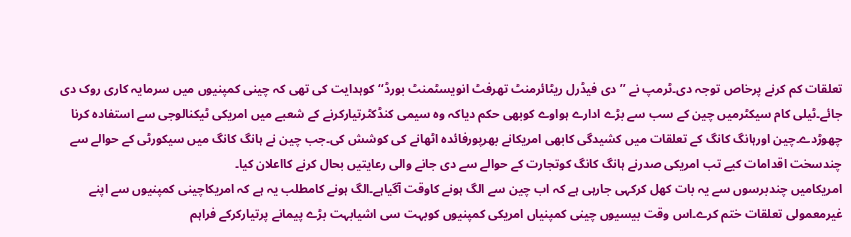تعلقات کم کرنے پرخاص توجہ دی۔ٹرمپ نے ’’دی فیڈرل ریٹائرمنٹ تھرفٹ انویسٹمنٹ بورڈ‘‘کوہدایت کی تھی کہ چینی کمپنیوں میں سرمایہ کاری روک دی جائے۔ٹیلی کام سیکٹرمیں چین کے سب سے بڑے ادارے ہواوے کوبھی حکم دیاکہ وہ سیمی کنڈکٹرتیارکرنے کے شعبے میں امریکی ٹیکنالوجی سے استفادہ کرنا چھوڑدے۔چین اورہانگ کانگ کے تعلقات میں کشیدگی کابھی امریکانے بھرپورفائدہ اٹھانے کی کوشش کی۔جب چین نے ہانگ کانگ میں سیکورٹی کے حوالے سے چندسخت اقدامات کیے تب امریکی صدرنے ہانگ کانگ کوتجارت کے حوالے سے دی جانے والی رعایتیں بحال کرنے کااعلان کیا۔
امریکامیں چندبرسوں سے یہ بات کھل کرکہی جارہی ہے کہ اب چین سے الگ ہونے کاوقت آگیاہے۔الگ ہونے کامطلب یہ ہے کہ امریکاچینی کمپنیوں سے اپنے غیرمعمولی تعلقات ختم کرے۔اس وقت بیسیوں چینی کمپنیاں امریکی کمپنیوں کوبہت سی اشیابہت بڑے پیمانے پرتیارکرکے فراہم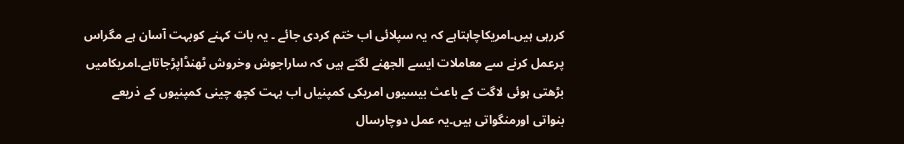کررہی ہیں۔امریکاچاہتاہے کہ یہ سپلائی اب ختم کردی جائے ۔ یہ بات کہنے کوبہت آسان ہے مگراس پرعمل کرنے سے معاملات ایسے الجھنے لگتے ہیں کہ ساراجوش وخروش ٹھنڈاپڑجاتاہے۔امریکامیں بڑھتی ہوئی لاگت کے باعث بیسیوں امریکی کمپنیاں اب بہت کچھ چینی کمپنیوں کے ذریعے بنواتی اورمنگواتی ہیں۔یہ عمل دوچارسال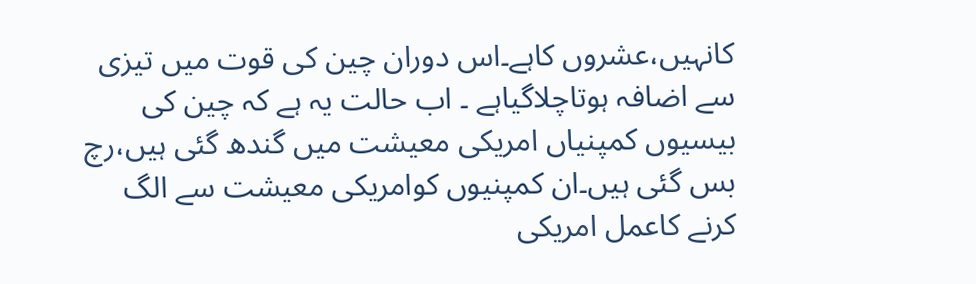کانہیں،عشروں کاہے۔اس دوران چین کی قوت میں تیزی سے اضافہ ہوتاچلاگیاہے ۔ اب حالت یہ ہے کہ چین کی بیسیوں کمپنیاں امریکی معیشت میں گندھ گئی ہیں،رچ بس گئی ہیں۔ان کمپنیوں کوامریکی معیشت سے الگ کرنے کاعمل امریکی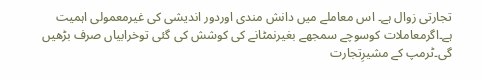تجارتی زوال ہے۔ اس معاملے میں دانش مندی اوردور اندیشی کی غیرمعمولی اہمیت ہے۔اگرمعاملات کوسوچے سمجھے بغیرنمٹانے کی کوشش کی گئی توخرابیاں صرف بڑھیں گی۔ٹرمپ کے مشیرِتجارت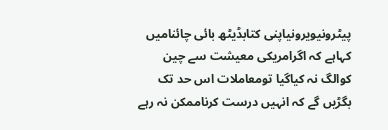پیٹرونیویرونیاپنی کتابڈیٹھ بائی چائنامیں کہاہے کہ اگرامریکی معیشت سے چین کوالگ نہ کیاگیا تومعاملات اس حد تک بگڑیں گے کہ انہیں درست کرناممکن نہ رہے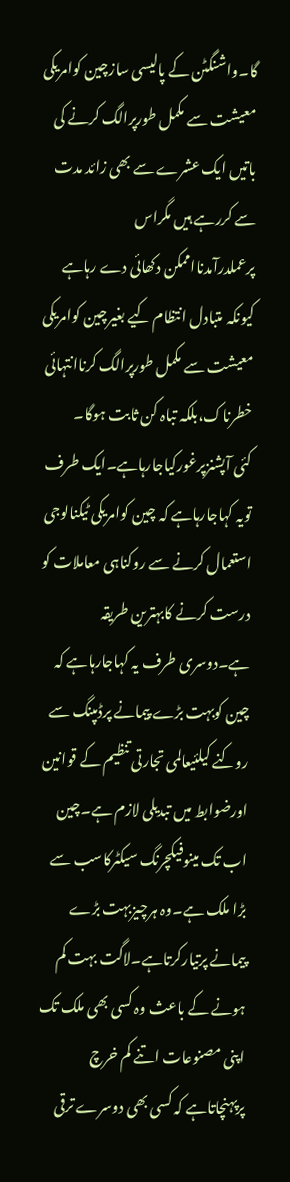گا۔واشنگٹن کے پالیسی سازچین کوامریکی معیشت سے مکمل طورپرالگ کرنے کی باتیں ایک عشرے سے بھی زائد مدت سے کررہے ہیں مگراس پرعملدرآمدنااممکن دکھائی دے رہاہے کیونکہ متبادل انتظام کیے بغیرچین کوامریکی معیشت سے مکمل طورپرالگ کرناانتہائی خطرناک،بلکہ تباہ کن ثابت ہوگا۔
کئی آپشنزپرغورکیاجارہاہے۔ایک طرف تویہ کہاجارہاہے کہ چین کوامریکی ٹیکنالوجی استعمال کرنے سے روکناہی معاملات کو درست کرنے کابہترین طریقہ ہے۔دوسری طرف یہ کہاجارہاہے کہ چین کوبہت بڑے پیمانے پرڈمپنگ سے روکنے کیلئیعالمی تجارتی تنظیم کے قوانین اورضوابط میں تبدیلی لازم ہے۔چین اب تک مینوفیکچرنگ سیکٹرکاسب سے بڑا ملک ہے۔وہ ہرچیزبہت بڑے پیمانے پرتیارکرتاہے۔لاگت بہت کم ہونے کے باعث وہ کسی بھی ملک تک اپنی مصنوعات اتنے کم خرچ پرپہنچاتاہے کہ کسی بھی دوسرے ترقی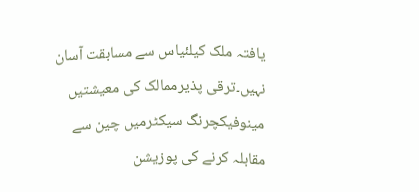یافتہ ملک کیلئیاس سے مسابقت آسان نہیں۔ترقی پذیرممالک کی معیشتیں مینوفیکچرنگ سیکٹرمیں چین سے مقابلہ کرنے کی پوزیشن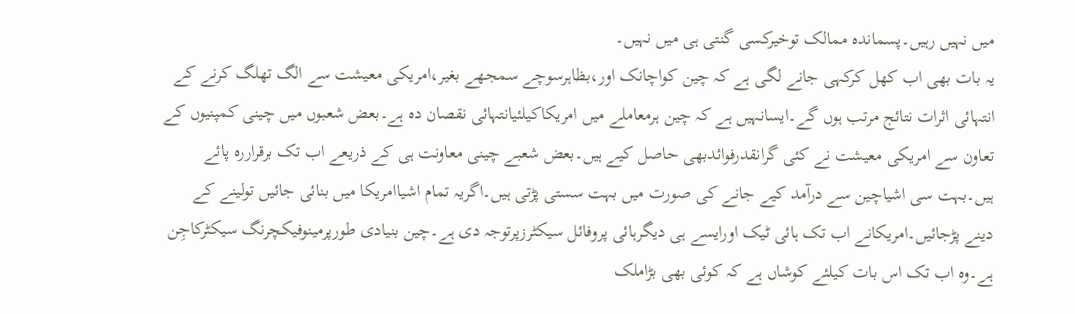میں نہیں رہیں۔پسماندہ ممالک توخیرکسی گنتی ہی میں نہیں۔
یہ بات بھی اب کھل کرکہی جانے لگی ہے کہ چین کواچانک اور،بظاہرسوچے سمجھے بغیر،امریکی معیشت سے الگ تھلگ کرنے کے انتہائی اثرات نتائج مرتب ہوں گے۔ایسانہیں ہے کہ چین ہرمعاملے میں امریکاکیلئیانتہائی نقصان دہ ہے۔بعض شعبوں میں چینی کمپنیوں کے تعاون سے امریکی معیشت نے کئی گرانقدرفوائدبھی حاصل کیے ہیں۔بعض شعبے چینی معاونت ہی کے ذریعے اب تک برقراررہ پائے ہیں۔بہت سی اشیاچین سے درآمد کیے جانے کی صورت میں بہت سستی پڑتی ہیں۔اگریہ تمام اشیاامریکا میں بنائی جائیں تولینے کے دینے پڑجائیں۔امریکانے اب تک ہائی ٹیک اورایسے ہی دیگرہائی پروفائل سیکٹرزپرتوجہ دی ہے۔چین بنیادی طورپرمینوفیکچرنگ سیکٹرکاجِن ہے۔وہ اب تک اس بات کیلئے کوشاں ہے کہ کوئی بھی بڑاملک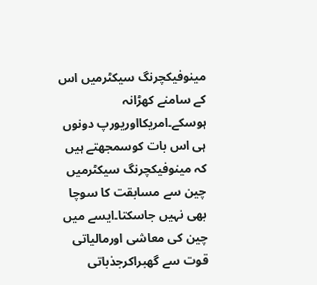مینوفیکچرنگ سیکٹرمیں اس کے سامنے کھڑانہ ہوسکے۔امریکااوریورپ دونوں ہی اس بات کوسمجھتے ہیں کہ مینوفیکچرنگ سیکٹرمیں چین سے مسابقت کا سوچا بھی نہیں جاسکتا۔ایسے میں چین کی معاشی اورمالیاتی قوت سے گھبراکرجذباتی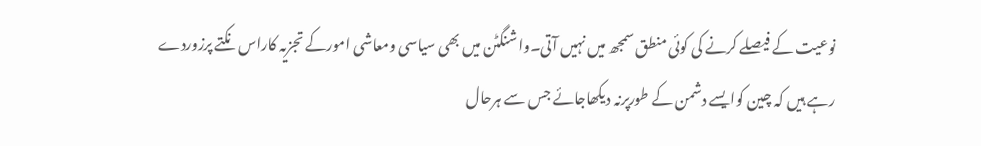نوعیت کے فیصلے کرنے کی کوئی منطق سمجھ میں نہیں آتی۔واشنگٹن میں بھی سیاسی ومعاشی امورکے تجزیہ کاراس نکتے پرزوردے رہے ہیں کہ چین کوایسے دشمن کے طورپرنہ دیکھاجائے جس سے ہرحال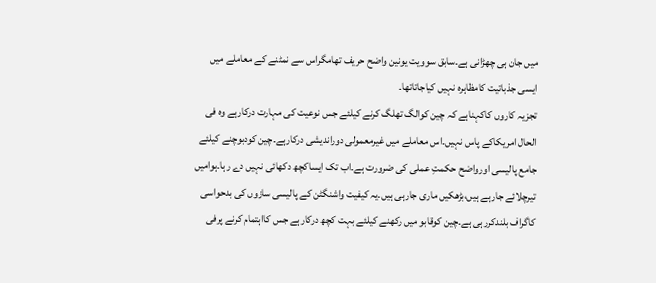میں جان ہی چھڑانی ہے۔سابق سوویت یونین واضح حریف تھامگراس سے نمٹنے کے معاملے میں ایسی جذباتیت کامظاہرہ نہیں کیاجاتاتھا۔
تجزیہ کاروں کاکہناہے کہ چین کوالگ تھلگ کرنے کیلئے جس نوعیت کی مہارت درکارہے وہ فی الحال امریکاکے پاس نہیں۔اس معاملے میں غیرمعمولی دوراندیشی درکارہے۔چین کودبوچنے کیلئے جامع پالیسی اورواضح حکمتِ عملی کی ضرورت ہے۔اب تک ایساکچھ دکھائی نہیں دے رہا۔ہوامیں تیرچلائے جارہے ہیں،بڑھکیں ماری جارہی ہیں۔یہ کیفیت واشنگٹن کے پالیسی سازوں کی بدحواسی کاگراف بلندکررہی ہے۔چین کوقابو میں رکھنے کیلئے بہت کچھ درکارہے جس کااہتمام کرنے پرفی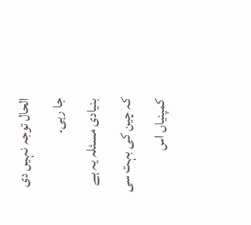الحال توجہ نہیں دی جا رہی۔
بنیادی مسئلہ یہ ہے کہ چین کی بہت سی کمپنیاں اس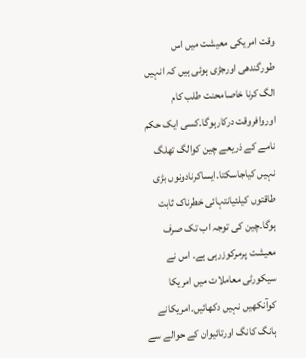وقت امریکی معیشت میں اس طورگندھی اورجڑی ہوئی ہیں کہ انہیں الگ کرنا خاصامحنت طلب کام اوروافروقت درکارہوگا۔کسی ایک حکم نامے کے ذریعے چین کوالگ تھلگ نہیں کیاجاسکتا۔ایساکرنادونوں بڑی طاقتوں کیلئیانتہائی خطرناک ثابت ہوگا۔چین کی توجہ اب تک صرف معیشت پرمرکوزرہی ہے۔ اس نے سیکورٹی معاملات میں امریکا کوآنکھیں نہیں دکھائیں۔امریکانے ہانگ کانگ اورتائیوان کے حوالے سے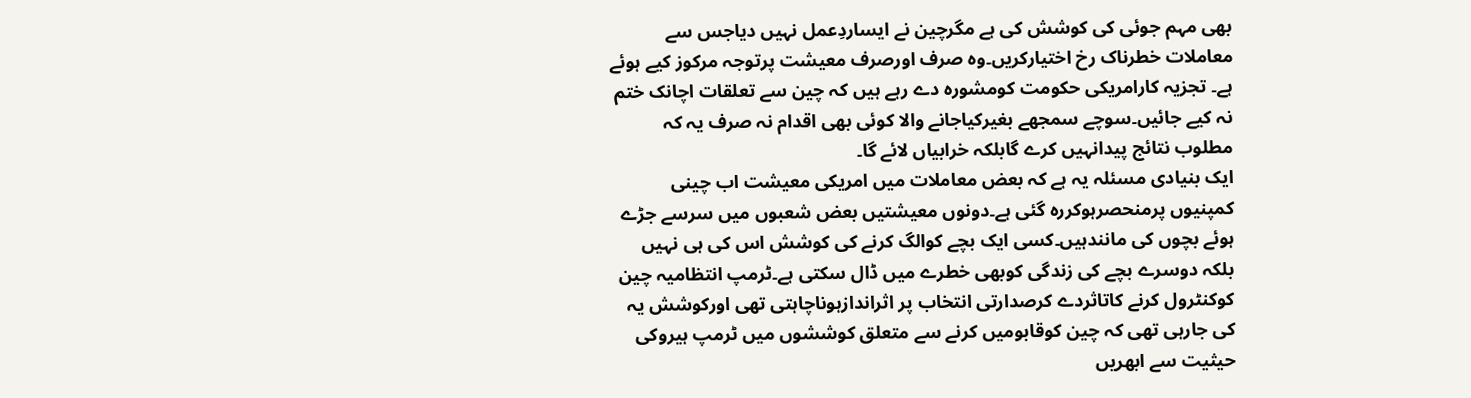بھی مہم جوئی کی کوشش کی ہے مگرچین نے ایساردِعمل نہیں دیاجس سے معاملات خطرناک رخ اختیارکریں۔وہ صرف اورصرف معیشت پرتوجہ مرکوز کیے ہوئے ہے۔ تجزیہ کارامریکی حکومت کومشورہ دے رہے ہیں کہ چین سے تعلقات اچانک ختم نہ کیے جائیں۔سوچے سمجھے بغیرکیاجانے والا کوئی بھی اقدام نہ صرف یہ کہ مطلوب نتائج پیدانہیں کرے گابلکہ خرابیاں لائے گا۔
ایک بنیادی مسئلہ یہ ہے کہ بعض معاملات میں امریکی معیشت اب چینی کمپنیوں پرمنحصرہوکررہ گئی ہے۔دونوں معیشتیں بعض شعبوں میں سرسے جڑے ہوئے بچوں کی مانندہیں۔کسی ایک بچے کوالگ کرنے کی کوشش اس کی ہی نہیں بلکہ دوسرے بچے کی زندگی کوبھی خطرے میں ڈال سکتی ہے۔ٹرمپ انتظامیہ چین کوکنٹرول کرنے کاتاثردے کرصدارتی انتخاب پر اثراندازہوناچاہتی تھی اورکوشش یہ کی جارہی تھی کہ چین کوقابومیں کرنے سے متعلق کوششوں میں ٹرمپ ہیروکی حیثیت سے ابھریں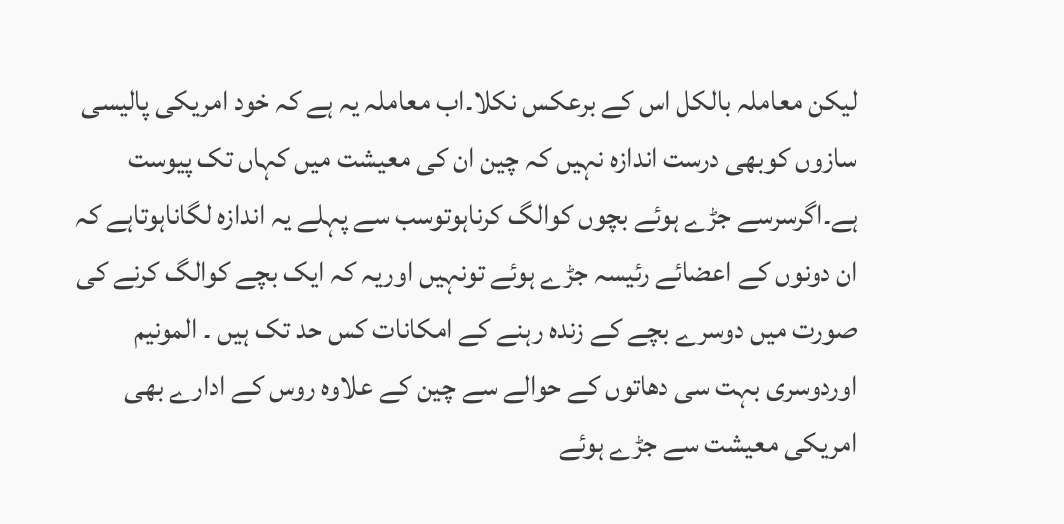لیکن معاملہ بالکل اس کے برعکس نکلا۔اب معاملہ یہ ہے کہ خود امریکی پالیسی سازوں کوبھی درست اندازہ نہیں کہ چین ان کی معیشت میں کہاں تک پیوست ہے۔اگرسرسے جڑے ہوئے بچوں کوالگ کرناہوتوسب سے پہلے یہ اندازہ لگاناہوتاہے کہ ان دونوں کے اعضائے رئیسہ جڑے ہوئے تونہیں اوریہ کہ ایک بچے کوالگ کرنے کی صورت میں دوسرے بچے کے زندہ رہنے کے امکانات کس حد تک ہیں ۔ المونیم اوردوسری بہت سی دھاتوں کے حوالے سے چین کے علاوہ روس کے ادارے بھی امریکی معیشت سے جڑے ہوئے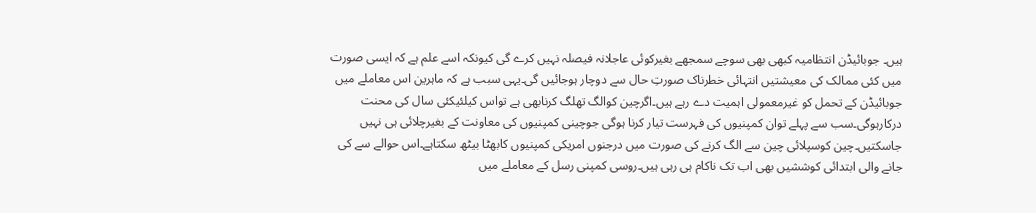ہیں۔ جوبائیڈن انتظامیہ کبھی بھی سوچے سمجھے بغیرکوئی عاجلانہ فیصلہ نہیں کرے گی کیونکہ اسے علم ہے کہ ایسی صورت میں کئی ممالک کی معیشتیں انتہائی خطرناک صورتِ حال سے دوچار ہوجائیں گی۔یہی سبب ہے کہ ماہرین اس معاملے میں جوبائیڈن کے تحمل کو غیرمعمولی اہمیت دے رہے ہیں۔اگرچین کوالگ تھلگ کرنابھی ہے تواس کیلئیکئی سال کی محنت درکارہوگی۔سب سے پہلے توان کمپنیوں کی فہرست تیار کرنا ہوگی جوچینی کمپنیوں کی معاونت کے بغیرچلائی ہی نہیں جاسکتیں۔چین کوسپلائی چین سے الگ کرنے کی صورت میں درجنوں امریکی کمپنیوں کابھٹا بیٹھ سکتاہے۔اس حوالے سے کی جانے والی ابتدائی کوششیں بھی اب تک ناکام ہی رہی ہیں۔روسی کمپنی رسل کے معاملے میں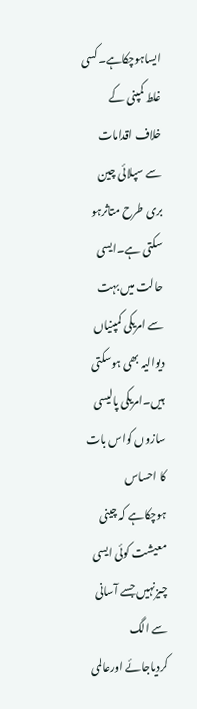ایساہوچکاہے۔کسی غلط کمپنی کے خلاف اقدامات سے سپلائی چین بری طرح متاثرہو سکتی ہے۔ایسی حالت میں بہت سے امریکی کمپنیاں دیوالیہ بھی ہوسکتی ہیں۔امریکی پالیسی سازوں کواس بات کا احساس ہوچکاہے کہ چینی معیشت کوئی ایسی چیزنہیں جسے آسانی سے الگ کردیاجائے اورعالمی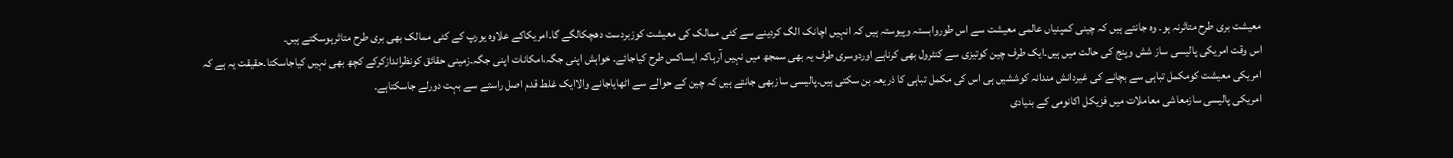معیشت بری طرح متاثرنہ ہو۔ وہ جانتے ہیں کہ چینی کمپنیاں عالمی معیشت سے اس طوروابستہ وپیوستہ ہیں کہ انہیں اچانک الگ کردینے سے کئی ممالک کی معیشت کوزبردست دھچکالگے گا۔امریکاکے علاوہ یورپ کے کئی ممالک بھی بری طرح متاثرہوسکتے ہیں۔
اس وقت امریکی پالیسی ساز شش وپنج کی حالت میں ہیں۔ایک طرف چین کوتیزی سے کنٹرول بھی کرناہے اوردوسری طرف یہ بھی سمجھ میں نہیں آرہاکہ ایساکس طرح کیاجائے۔ خواہش اپنی جگہ،امکانات اپنی جگہ۔زمینی حقائق کونظراندازکرکے کچھ بھی نہیں کیاجاسکتا۔حقیقت یہ ہے کہ امریکی معیشت کومکمل تباہی سے بچانے کی غیردانش مندانہ کوششیں ہی اس کی مکمل تباہی کا ذریعہ بن سکتی ہیں۔پالیسی سازبھی جانتے ہیں کہ چین کے حوالے سے اٹھایاجانے والاایک غلط قدم اصل راستے سے بہت دورلے جاسکتاہے۔
امریکی پالیسی سازمعاشی معاملات میں فزیکل اکانومی کے بنیادی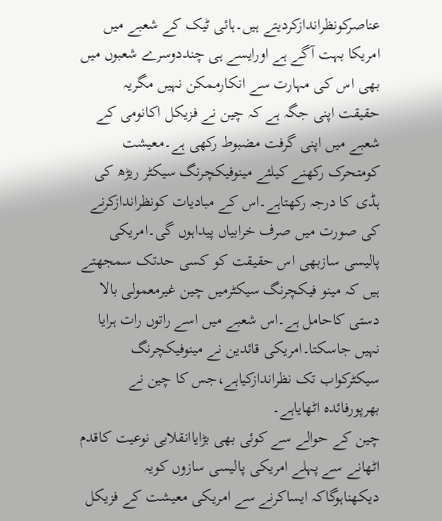عناصرکونظراندازکردیتے ہیں۔ہائی ٹیک کے شعبے میں امریکا بہت آگے ہے اورایسے ہی چنددوسرے شعبوں میں بھی اس کی مہارت سے انکارممکن نہیں مگریہ حقیقت اپنی جگہ ہے کہ چین نے فزیکل اکانومی کے شعبے میں اپنی گرفت مضبوط رکھی ہے۔معیشت کومتحرک رکھنے کیلئے مینوفیکچرنگ سیکٹر ریڑھ کی ہڈی کا درجہ رکھتاہے۔اس کے مبادیات کونظراندازکرنے کی صورت میں صرف خرابیاں پیداہوں گی۔امریکی پالیسی سازبھی اس حقیقت کو کسی حدتک سمجھتے ہیں کہ مینو فیکچرنگ سیکٹرمیں چین غیرمعمولی بالا دستی کاحامل ہے۔اس شعبے میں اسے راتوں رات ہرایا نہیں جاسکتا۔امریکی قائدین نے مینوفیکچرنگ سیکٹرکواب تک نظراندازکیاہے،جس کا چین نے بھرپورفائدہ اٹھایاہے۔
چین کے حوالے سے کوئی بھی بڑایاانقلابی نوعیت کاقدم اٹھانے سے پہلے امریکی پالیسی سازوں کویہ دیکھناہوگاکہ ایساکرنے سے امریکی معیشت کے فزیکل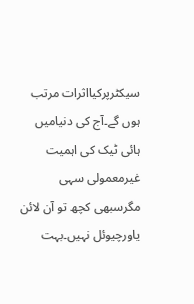سیکٹرپرکیااثرات مرتب ہوں گے۔آج کی دنیامیں ہائی ٹیک کی اہمیت غیرمعمولی سہی مگرسبھی کچھ تو آن لائن یاورچیوئل نہیں۔بہت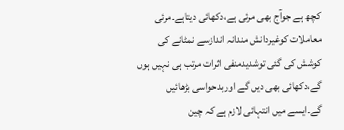کچھ ہے جوآج بھی مرئی ہے،دکھائی دیتاہے۔مرئی معاملات کوغیردانش مندانہ اندازسے نمٹانے کی کوشش کی گئی توشدیدمنفی اثرات مرتب ہی نہیں ہوں گے،دکھائی بھی دیں گے اوربدحواسی بڑھائیں گے۔ایسے میں انتہائی لازم ہے کہ چین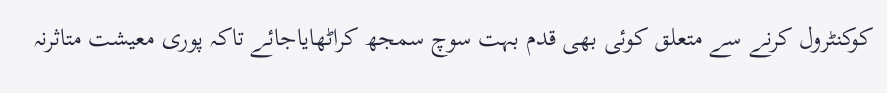کوکنٹرول کرنے سے متعلق کوئی بھی قدم بہت سوچ سمجھ کراٹھایاجائے تاکہ پوری معیشت متاثرنہ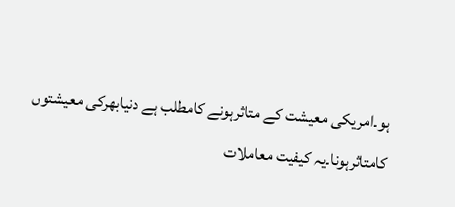ہو۔امریکی معیشت کے متاثرہونے کامطلب ہے دنیابھرکی معیشتوں کامتاثرہونا۔یہ کیفیت معاملات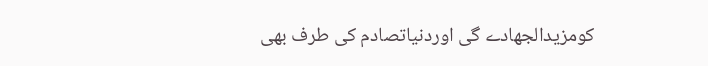کومزیدالجھادے گی اوردنیاتصادم کی طرف بھی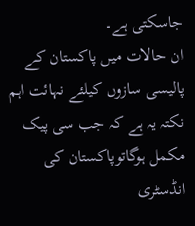جاسکتی ہے۔
ان حالات میں پاکستان کے پالیسی سازوں کیلئے نہائت اہم نکتہ یہ ہے کہ جب سی پیک مکمل ہوگاتوپاکستان کی انڈسٹری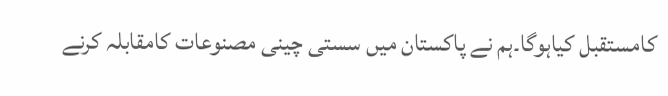کامستقبل کیاہوگا۔ہم نے پاکستان میں سستی چینی مصنوعات کامقابلہ کرنے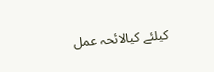کیلئے کیالائحہ عمل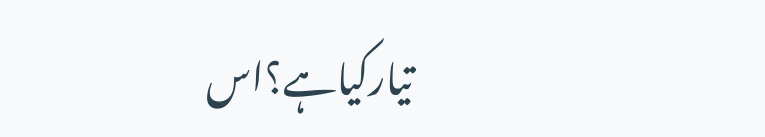تیارکیاہے؟اس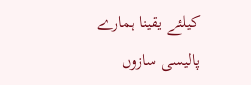کیلئے یقینا ہمارے پالیسی سازوں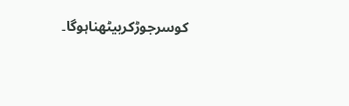کوسرجوڑکربیٹھناہوگا۔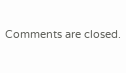Comments are closed.